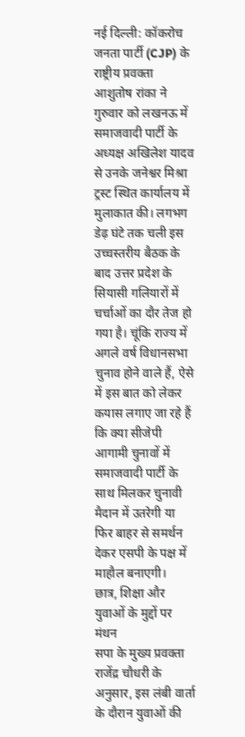नई दिल्ली: कॉकरोच जनता पार्टी (CJP) के राष्ट्रीय प्रवक्ता आशुतोष रांका ने गुरुवार को लखनऊ में समाजवादी पार्टी के अध्यक्ष अखिलेश यादव से उनके जनेश्वर मिश्रा ट्रस्ट स्थित कार्यालय में मुलाकात की। लगभग डेढ़ घंटे तक चली इस उच्चस्तरीय बैठक के बाद उत्तर प्रदेश के सियासी गलियारों में चर्चाओं का दौर तेज हो गया है। चूंकि राज्य में अगले वर्ष विधानसभा चुनाव होने वाले हैं, ऐसे में इस बात को लेकर कयास लगाए जा रहे हैं कि क्या सीजेपी आगामी चुनावों में समाजवादी पार्टी के साथ मिलकर चुनावी मैदान में उतरेगी या फिर बाहर से समर्थन देकर एसपी के पक्ष में माहौल बनाएगी।
छात्र, शिक्षा और युवाओं के मुद्दों पर मंथन
सपा के मुख्य प्रवक्ता राजेंद्र चौधरी के अनुसार, इस लंबी वार्ता के दौरान युवाओं की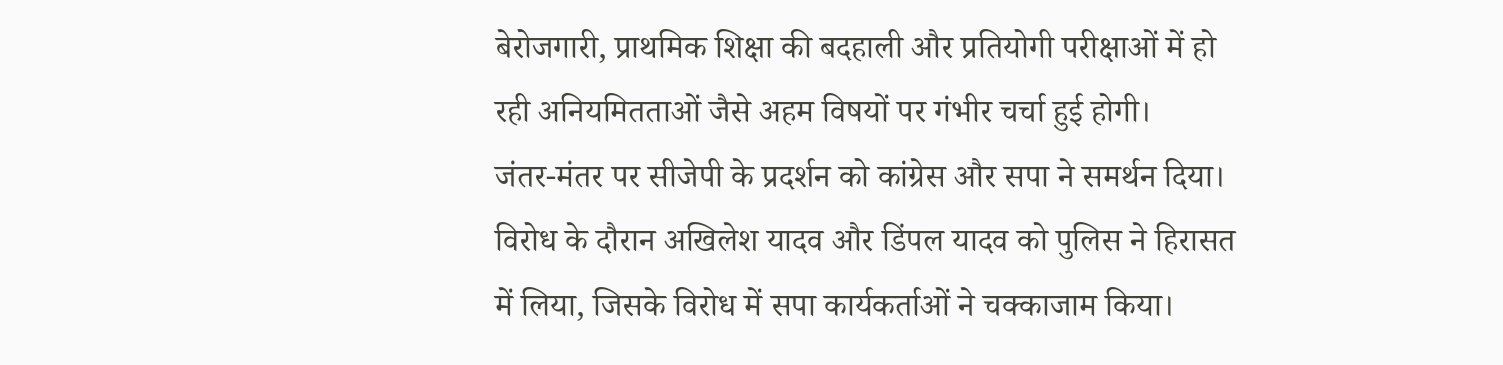बेरोजगारी, प्राथमिक शिक्षा की बदहाली और प्रतियोगी परीक्षाओं में हो रही अनियमितताओं जैसे अहम विषयों पर गंभीर चर्चा हुई होगी।
जंतर-मंतर पर सीजेपी के प्रदर्शन को कांग्रेस और सपा ने समर्थन दिया। विरोध के दौरान अखिलेश यादव और डिंपल यादव को पुलिस ने हिरासत में लिया, जिसके विरोध में सपा कार्यकर्ताओं ने चक्काजाम किया।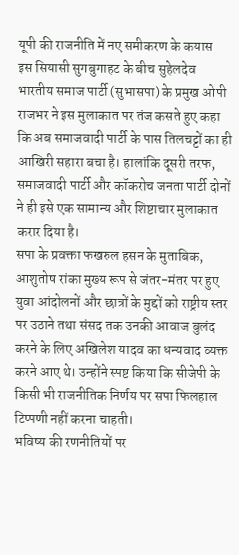यूपी की राजनीति में नए समीकरण के कयास
इस सियासी सुगबुगाहट के बीच सुहेलदेव भारतीय समाज पार्टी (सुभासपा) के प्रमुख ओपी राजभर ने इस मुलाकात पर तंज कसते हुए कहा कि अब समाजवादी पार्टी के पास तिलचट्टों का ही आखिरी सहारा बचा है। हालांकि दूसरी तरफ, समाजवादी पार्टी और कॉकरोच जनता पार्टी दोनों ने ही इसे एक सामान्य और शिष्टाचार मुलाकात करार दिया है।
सपा के प्रवक्ता फखरुल हसन के मुताबिक, आशुतोष रांका मुख्य रूप से जंतर-मंतर पर हुए युवा आंदोलनों और छात्रों के मुद्दों को राष्ट्रीय स्तर पर उठाने तथा संसद तक उनकी आवाज बुलंद करने के लिए अखिलेश यादव का धन्यवाद व्यक्त करने आए थे। उन्होंने स्पष्ट किया कि सीजेपी के किसी भी राजनीतिक निर्णय पर सपा फिलहाल टिप्पणी नहीं करना चाहती।
भविष्य की रणनीतियों पर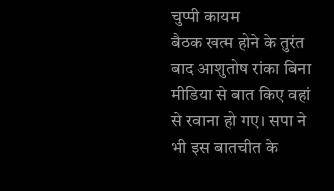चुप्पी कायम
बैठक खत्म होने के तुरंत बाद आशुतोष रांका बिना मीडिया से बात किए वहां से रवाना हो गए। सपा ने भी इस बातचीत के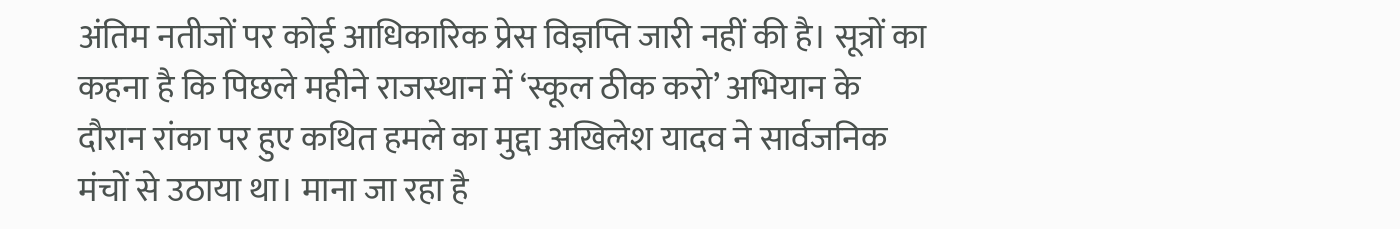अंतिम नतीजों पर कोई आधिकारिक प्रेस विज्ञप्ति जारी नहीं की है। सूत्रों का कहना है कि पिछले महीने राजस्थान में ‘स्कूल ठीक करो’ अभियान के दौरान रांका पर हुए कथित हमले का मुद्दा अखिलेश यादव ने सार्वजनिक मंचों से उठाया था। माना जा रहा है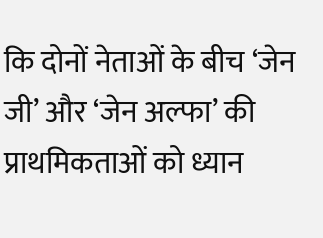कि दोनों नेताओं के बीच ‘जेन जी’ और ‘जेन अल्फा’ की प्राथमिकताओं को ध्यान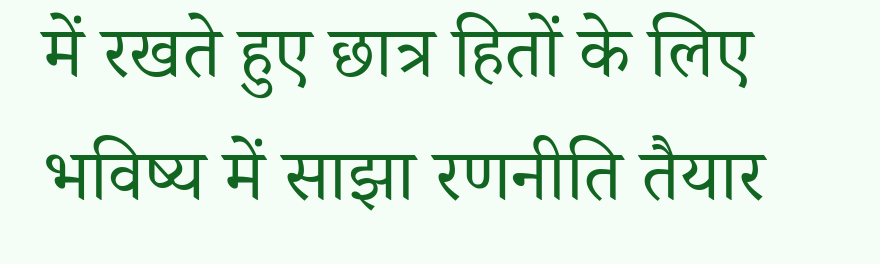में रखते हुए छात्र हितों के लिए भविष्य में साझा रणनीति तैयार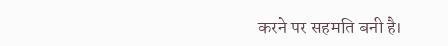करने पर सहमति बनी है।